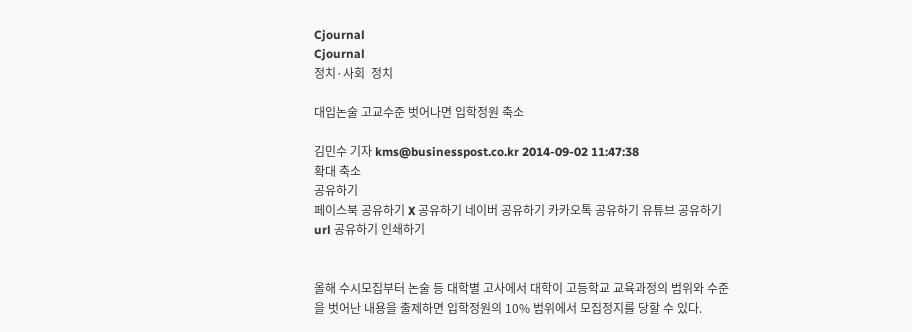Cjournal
Cjournal
정치·사회  정치

대입논술 고교수준 벗어나면 입학정원 축소

김민수 기자 kms@businesspost.co.kr 2014-09-02 11:47:38
확대 축소
공유하기
페이스북 공유하기 X 공유하기 네이버 공유하기 카카오톡 공유하기 유튜브 공유하기 url 공유하기 인쇄하기


올해 수시모집부터 논술 등 대학별 고사에서 대학이 고등학교 교육과정의 범위와 수준을 벗어난 내용을 출제하면 입학정원의 10% 범위에서 모집정지를 당할 수 있다.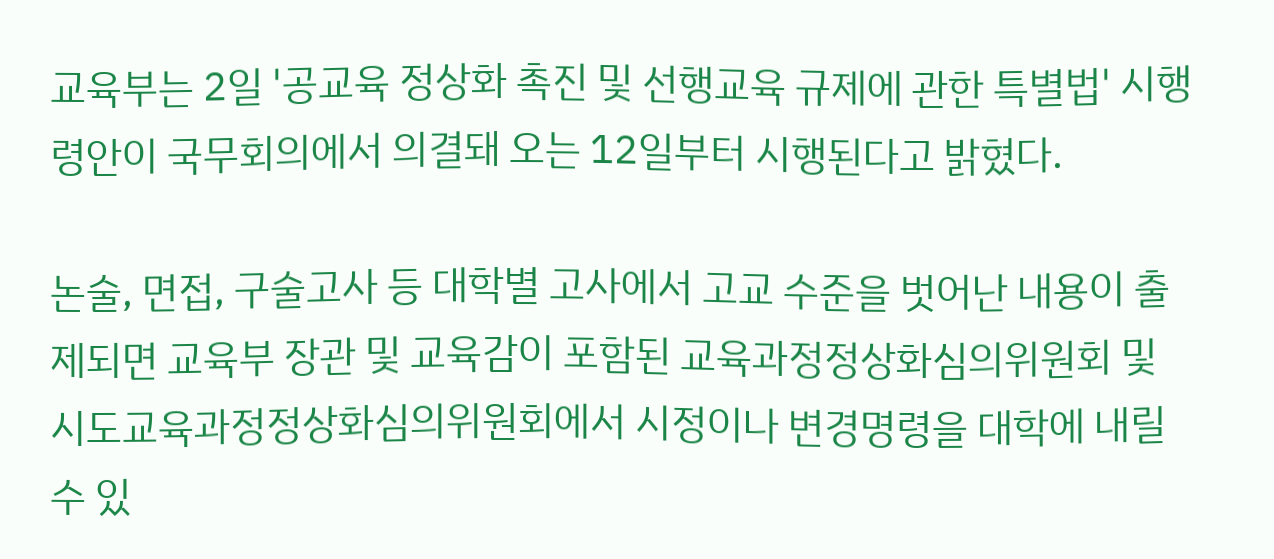교육부는 2일 '공교육 정상화 촉진 및 선행교육 규제에 관한 특별법' 시행령안이 국무회의에서 의결돼 오는 12일부터 시행된다고 밝혔다.

논술, 면접, 구술고사 등 대학별 고사에서 고교 수준을 벗어난 내용이 출제되면 교육부 장관 및 교육감이 포함된 교육과정정상화심의위원회 및 시도교육과정정상화심의위원회에서 시정이나 변경명령을 대학에 내릴 수 있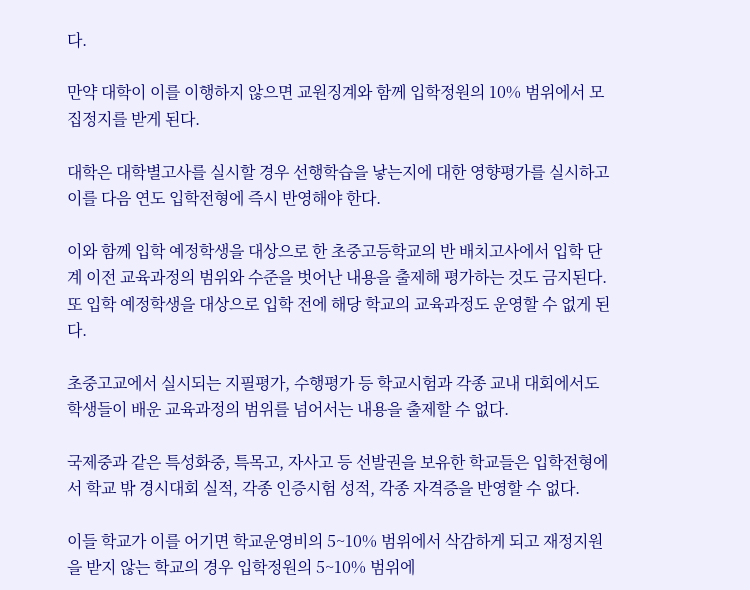다.

만약 대학이 이를 이행하지 않으면 교원징계와 함께 입학정원의 10% 범위에서 모집정지를 받게 된다.

대학은 대학별고사를 실시할 경우 선행학습을 낳는지에 대한 영향평가를 실시하고 이를 다음 연도 입학전형에 즉시 반영해야 한다.

이와 함께 입학 예정학생을 대상으로 한 초중고등학교의 반 배치고사에서 입학 단계 이전 교육과정의 범위와 수준을 벗어난 내용을 출제해 평가하는 것도 금지된다. 또 입학 예정학생을 대상으로 입학 전에 해당 학교의 교육과정도 운영할 수 없게 된다.

초중고교에서 실시되는 지필평가, 수행평가 등 학교시험과 각종 교내 대회에서도 학생들이 배운 교육과정의 범위를 넘어서는 내용을 출제할 수 없다.

국제중과 같은 특성화중, 특목고, 자사고 등 선발권을 보유한 학교들은 입학전형에서 학교 밖 경시대회 실적, 각종 인증시험 성적, 각종 자격증을 반영할 수 없다.

이들 학교가 이를 어기면 학교운영비의 5~10% 범위에서 삭감하게 되고 재정지원을 받지 않는 학교의 경우 입학정원의 5~10% 범위에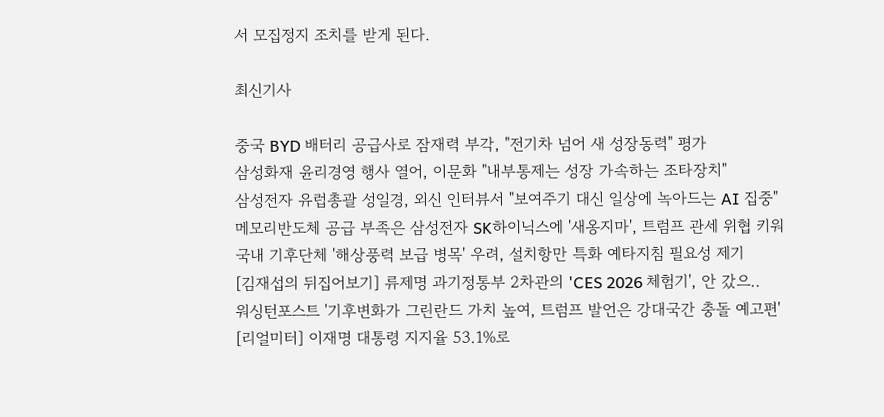서 모집정지 조치를 받게 된다.

최신기사

중국 BYD 배터리 공급사로 잠재력 부각, "전기차 넘어 새 성장동력" 평가
삼성화재 윤리경영 행사 열어, 이문화 "내부통제는 성장 가속하는 조타장치"
삼성전자 유럽총괄 성일경, 외신 인터뷰서 "보여주기 대신 일상에 녹아드는 AI 집중"
메모리반도체 공급 부족은 삼성전자 SK하이닉스에 '새옹지마', 트럼프 관세 위협 키워
국내 기후단체 '해상풍력 보급 병목' 우려, 설치항만 특화 예타지침 필요성 제기
[김재섭의 뒤집어보기] 류제명 과기정통부 2차관의 'CES 2026 체험기', 안 갔으..
워싱턴포스트 '기후변화가 그린란드 가치 높여, 트럼프 발언은 강대국간 충돌 예고편'
[리얼미터] 이재명 대통령 지지율 53.1%로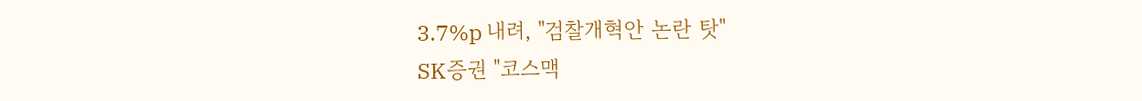3.7%p 내려, "검찰개혁안 논란 탓"
SK증권 "코스맥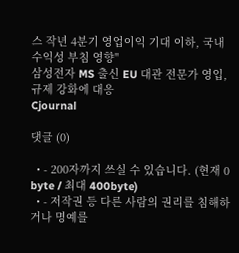스 작년 4분기 영업이익 기대 이하, 국내 수익성 부침 영향"
삼성전자 MS 출신 EU 대관 전문가 영입, 규제 강화에 대응
Cjournal

댓글 (0)

  • - 200자까지 쓰실 수 있습니다. (현재 0 byte / 최대 400byte)
  • - 저작권 등 다른 사람의 권리를 침해하거나 명예를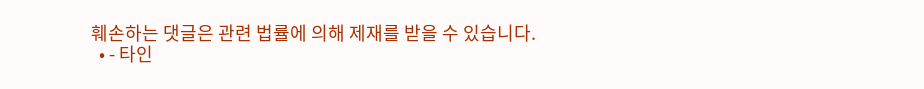훼손하는 댓글은 관련 법률에 의해 제재를 받을 수 있습니다.
  • - 타인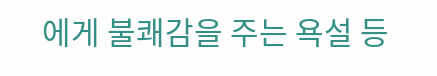에게 불쾌감을 주는 욕설 등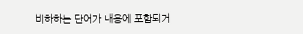비하하는 단어가 내용에 포함되거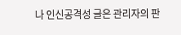나 인신공격성 글은 관리자의 판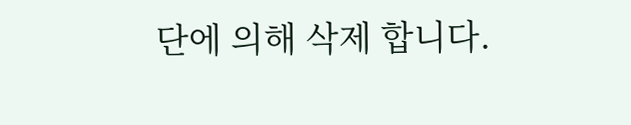단에 의해 삭제 합니다.